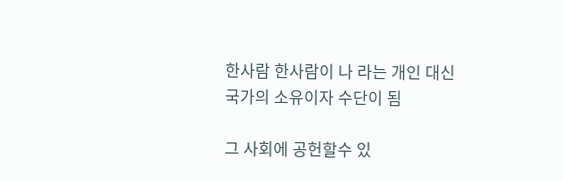한사람 한사람이 나 라는 개인 대신
국가의 소유이자 수단이 됨

그 사회에 공헌할수 있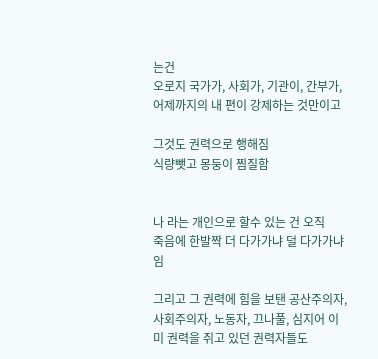는건
오로지 국가가, 사회가, 기관이, 간부가,
어제까지의 내 편이 강제하는 것만이고

그것도 권력으로 행해짐
식량뺏고 몽둥이 찜질함


나 라는 개인으로 할수 있는 건 오직
죽음에 한발짝 더 다가가냐 덜 다가가냐임

그리고 그 권력에 힘을 보탠 공산주의자, 사회주의자, 노동자, 끄나풀, 심지어 이미 권력을 쥐고 있던 권력자들도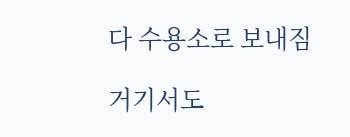다 수용소로 보내짐

거기서도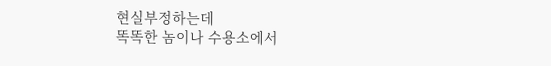현실부정하는데
똑똑한 놈이나 수용소에서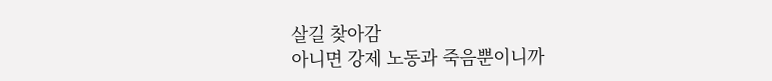살길 찾아감
아니면 강제 노동과 죽음뿐이니까